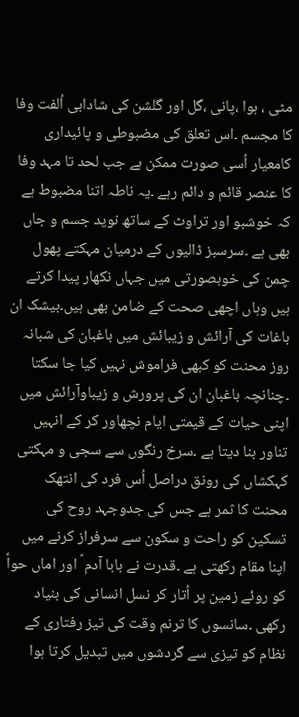مٹی ، ہوا ،پانی ،گل اور گلشن کی شادابی اُلفت وفا کا مجسم ۔اس تعلق کی مضبوطی و پائیداری کامعیار اُسی صورت ممکن ہے جب لحد تا مہد وفا کا عنصر قائم و دائم رہے ۔یہ ناطہ اتنا مضبوط ہے کہ خوشبو اور تراوٹ کے ساتھ نوید جسم و جاں بھی ہے ۔سرسبز ڈالیوں کے درمیان مہکتے پھول چمن کی خوبصورتی میں جہاں نکھار پیدا کرتے ہیں وہاں اچھی صحت کے ضامن بھی ہیں۔بیشک ان باغات کی آرائش و زیبائش میں باغبان کی شبانہ روز محنت کو کبھی فراموش نہیں کیا جا سکتا ۔چنانچہ باغبان ان کی پرورش و زیباوآرائش میں اپنی حیات کے قیمتی ایام نچھاور کر کے انہیں تناور بنا دیتا ہے ۔سرخ رنگوں سے سجی و مہکتی کہکشاں کی رونق دراصل اُس فرد کی انتھک محنت کا ثمر ہے جس کی جدوجہد روح کی تسکین کو راحت و سکون سے سرفراز کرنے میں اپنا مقام رکھتی ہے ۔قدرت نے بابا آدم ؑ اور اماں حواؑ کو روئے زمین پر اُتار کر نسل انسانی کی بنیاد رکھی ۔سانسوں کا ترنم وقت کی تیز رفتاری کے نظام کو تیزی سے گردشوں میں تبدیل کرتا ہوا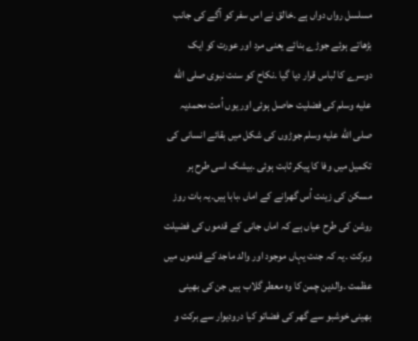مسلسل رواں دواں ہے ۔خالق نے اس سفر کو آگے کی جانب بڑھاتے ہوئے جوڑے بنائے یعنی مرد اور عورت کو ایک دوسرے کا لباس قرار دیا گیا ۔نکاح کو سنت نبوی صلى الله عليه وسلم کی فضلیت حاصل ہوئی اور یوں اُمت محمدیہ صلى الله عليه وسلم جوڑوں کی شکل میں بقائے انسانی کی تکمیل میں وفا کا پیکر ثابت ہوئی ۔بیشک اسی طرح ہر مسکن کی زینت اُس گھرانے کے اماں ،بابا ہیں۔یہ بات روز روشن کی طرح عیاں ہے کہ اماں جانی کے قدموں کی فضیلت وبرکت ۔یہ کہ جنت یہاں موجود اور والد ماجد کے قدموں میں عظمت ۔والدین چمن کا وہ معطر گلاب ہیں جن کی بھینی بھینی خوشبو سے گھر کی فضاتو کیا درودیوار سے برکت و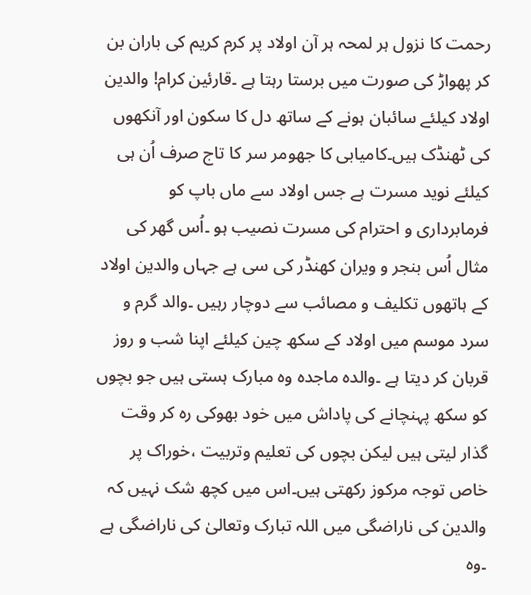رحمت کا نزول ہر لمحہ ہر آن اولاد پر کرم کریم کی باران بن کر پھواڑ کی صورت میں برستا رہتا ہے ۔قارئین کرام! والدین اولاد کیلئے سائبان ہونے کے ساتھ دل کا سکون اور آنکھوں کی ٹھنڈک ہیں۔کامیابی کا جھومر سر کا تاج صرف اُن ہی کیلئے نوید مسرت ہے جس اولاد سے ماں باپ کو فرمابرداری و احترام کی مسرت نصیب ہو ۔اُس گھر کی مثال اُس بنجر و ویران کھنڈر کی سی ہے جہاں والدین اولاد کے ہاتھوں تکلیف و مصائب سے دوچار رہیں ۔والد گرم و سرد موسم میں اولاد کے سکھ چین کیلئے اپنا شب و روز قربان کر دیتا ہے ۔والدہ ماجدہ وہ مبارک ہستی ہیں جو بچوں کو سکھ پہنچانے کی پاداش میں خود بھوکی رہ کر وقت گذار لیتی ہیں لیکن بچوں کی تعلیم وتربیت ،خوراک پر خاص توجہ مرکوز رکھتی ہیں۔اس میں کچھ شک نہیں کہ والدین کی ناراضگی میں اللہ تبارک وتعالیٰ کی ناراضگی ہے ۔وہ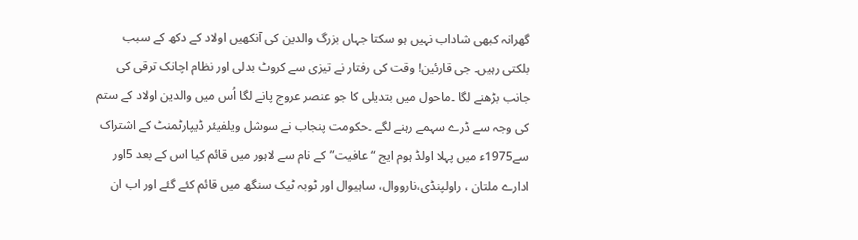گھرانہ کبھی شاداب نہیں ہو سکتا جہاں بزرگ والدین کی آنکھیں اولاد کے دکھ کے سبب بلکتی رہیں۔ جی قارئین! وقت کی رفتار نے تیزی سے کروٹ بدلی اور نظام اچانک ترقی کی جانب بڑھنے لگا ۔ماحول میں بتدیلی کا جو عنصر عروج پانے لگا اُس میں والدین اولاد کے ستم کی وجہ سے ڈرے سہمے رہنے لگے ۔حکومت پنجاب نے سوشل ویلفیئر ڈیپارٹمنٹ کے اشتراک سے1975ء میں پہلا اولڈ ہوم ایج “عافیت”کے نام سے لاہور میں قائم کیا اس کے بعد 5اور ادارے ملتان ، راولپنڈی،نارووال، ساہیوال اور ٹوبہ ٹیک سنگھ میں قائم کئے گئے اور اب ان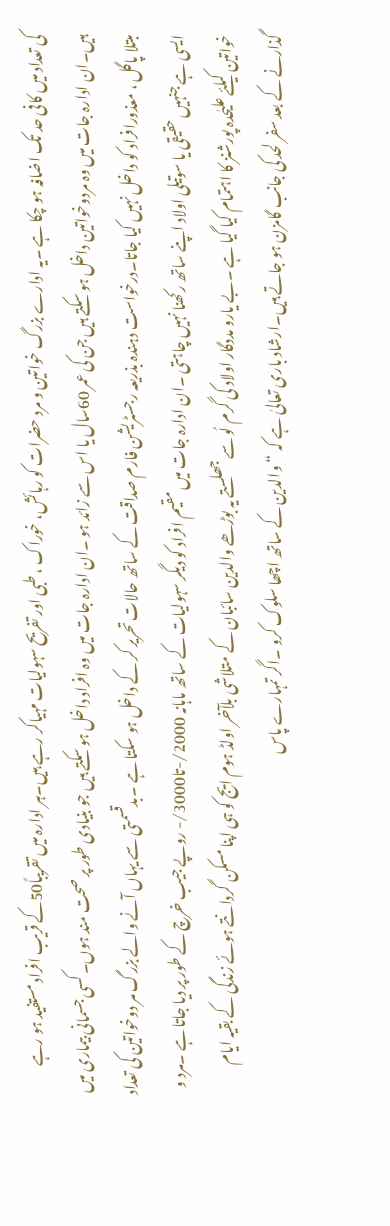کی تعداد میں کافی حد تک اضافہ ہو چکا ہے ۔یہ ادارے بزرگ خواتین و مرد حضرات کو رہائش، خوراک ، طبی اور تفریح سہولیات مہیاکر رہے ہیں۔ہر ادارہ میں تقریباً50کے قریب افراد مستفید ہو رہے ہیں۔ان ادارہ جات میں وہ مردوخواتین داخل ہو سکتے ہیں جن کی عمر 60سال یا اس سے زائد ہو ۔ان ادارہ جات میں وہ افراد داخل ہو سکتے ہیں جو بنیادی طور پر صحت مند ہوں۔ کسی جسمانی بیماری میں مبتلا پاگل ، معذورافراد کو داخل نہیں کیا جاتا۔درخواست دہندہ بذریعہ رجسٹریشن فارم صداقت کے ساتھ حالات تحریر کر کے داخل ہو سکتا ہے ۔بدقسمتی سے یہاں آنے والے بزرگ مر دوخواتین کی تعداد ایسی ہے جنہیں حقیقی یا سوتیلی اولاد اپنے ساتھ رکھنا نہیں چاہتی ۔ان ادارہ جات میں مقیم افراد کو دیگر سہولیات کے ساتھ ماہانہ 2000/-تا3000/- روپے جیب خرچ کے طور پر دیا جاتا ہے ۔مرد و خواتین کیلئے علیٰحدہ پورشنز کا اہتمام کیا گیا ہے ۔بے یارو مددگار اولاد کی گرم لُو سے جھلستے یہ بوڑھے والدین سائبان کے متلاشی بلآخر اولڈ ہوم ایج کو ہی اپنا مسکن گردانتے ہوئے زندگی کے بقیہ ایام گذارنے کے بعد سفر لحد کی جانب گامزن ہو جاتے ہیں۔ارشاد باری تعالیٰ ہے کہ “والدین کے ساتھ اچھا سلوک کرو ۔اگر تمہارے پاس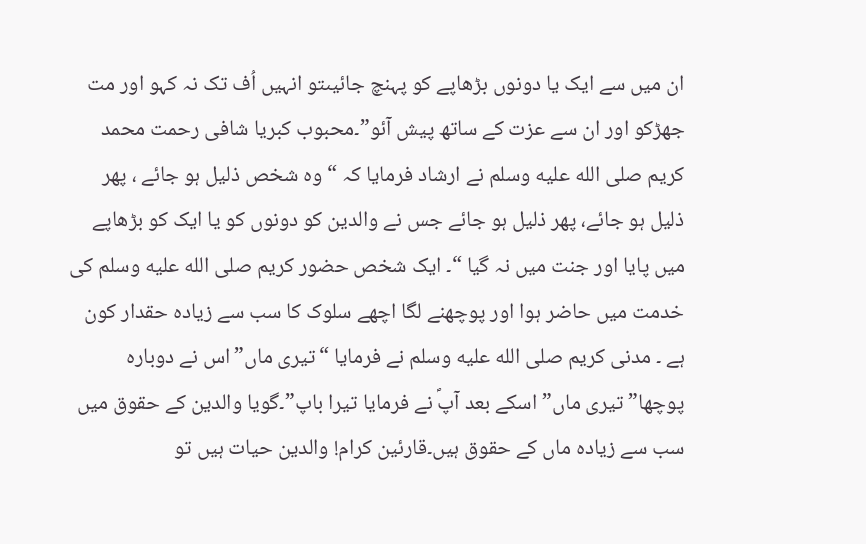ان میں سے ایک یا دونوں بڑھاپے کو پہنچ جائیںتو انہیں اُف تک نہ کہو اور مت جھڑکو اور ان سے عزت کے ساتھ پیش آئو”۔محبوب کبریا شافی رحمت محمد کریم صلى الله عليه وسلم نے ارشاد فرمایا کہ “وہ شخص ذلیل ہو جائے ، پھر ذلیل ہو جائے، پھر ذلیل ہو جائے جس نے والدین کو دونوں کو یا ایک کو بڑھاپے میں پایا اور جنت میں نہ گیا “۔ ایک شخص حضور کریم صلى الله عليه وسلم کی خدمت میں حاضر ہوا اور پوچھنے لگا اچھے سلوک کا سب سے زیادہ حقدار کون ہے ۔ مدنی کریم صلى الله عليه وسلم نے فرمایا “تیری ماں”اس نے دوبارہ پوچھا”تیری ماں”اسکے بعد آپؐ نے فرمایا تیرا باپ”۔گویا والدین کے حقوق میں سب سے زیادہ ماں کے حقوق ہیں۔قارئین کرام! والدین حیات ہیں تو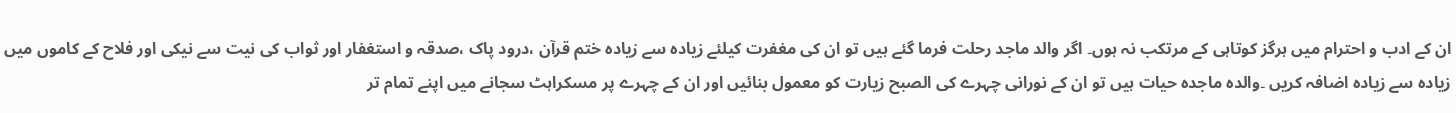ان کے ادب و احترام میں ہرگز کوتاہی کے مرتکب نہ ہوں۔ اگر والد ماجد رحلت فرما گئے ہیں تو ان کی مغفرت کیلئے زیادہ سے زیادہ ختم قرآن ،درود پاک ،صدقہ و استغفار اور ثواب کی نیت سے نیکی اور فلاح کے کاموں میں زیادہ سے زیادہ اضافہ کریں ۔والدہ ماجدہ حیات ہیں تو ان کے نورانی چہرے کی الصبح زیارت کو معمول بنائیں اور ان کے چہرے پر مسکراہٹ سجانے میں اپنے تمام تر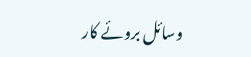وسائل بروئے کار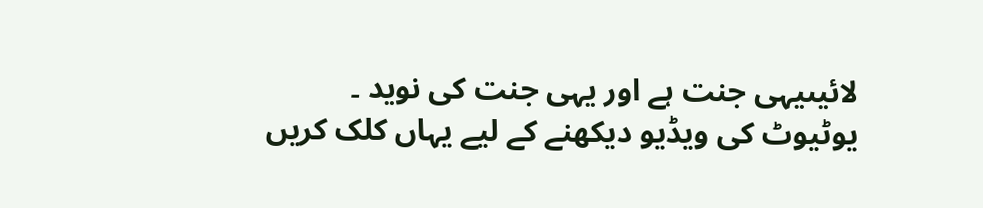لائیںیہی جنت ہے اور یہی جنت کی نوید ۔
یوٹیوٹ کی ویڈیو دیکھنے کے لیے یہاں کلک کریں